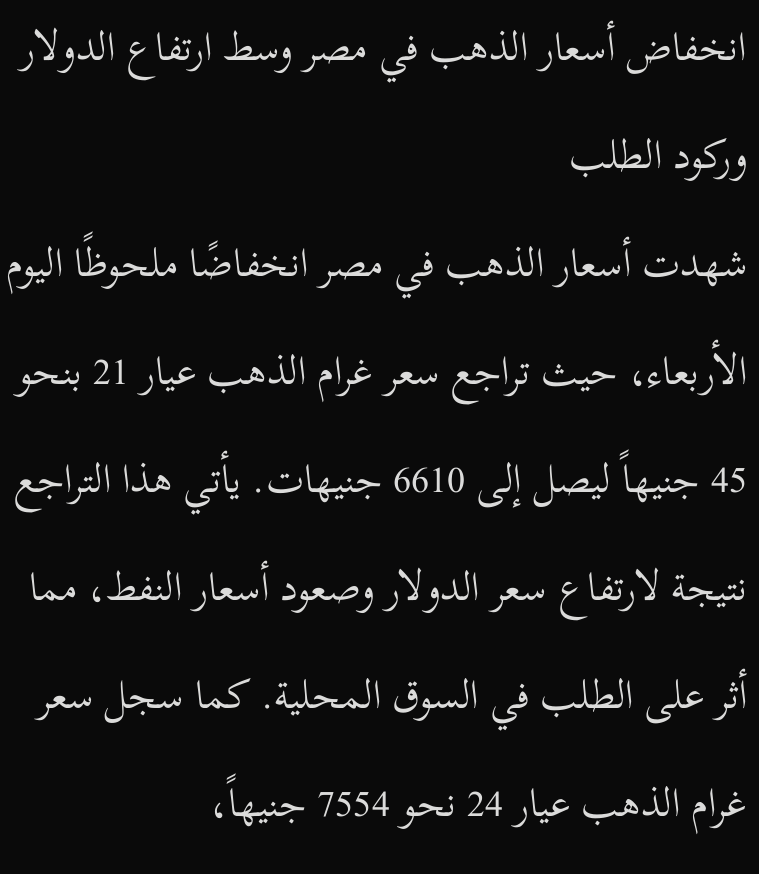انخفاض أسعار الذهب في مصر وسط ارتفاع الدولار وركود الطلب
شهدت أسعار الذهب في مصر انخفاضًا ملحوظًا اليوم الأربعاء، حيث تراجع سعر غرام الذهب عيار 21 بنحو 45 جنيهاً ليصل إلى 6610 جنيهات. يأتي هذا التراجع نتيجة لارتفاع سعر الدولار وصعود أسعار النفط، مما أثر على الطلب في السوق المحلية. كما سجل سعر غرام الذهب عيار 24 نحو 7554 جنيهاً،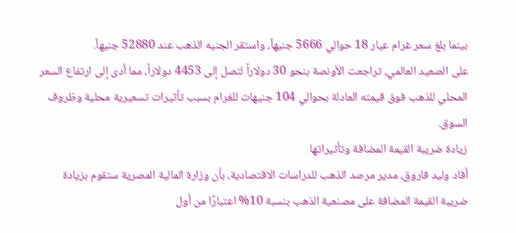بينما بلغ سعر غرام عيار 18 حوالي 5666 جنيهاً، واستقر الجنيه الذهب عند 52880 جنيهاً.
على الصعيد العالمي، تراجعت الأونصة بنحو 30 دولاراً لتصل إلى 4453 دولاراً، مما أدى إلى ارتفاع السعر المحلي للذهب فوق قيمته العادلة بحوالي 104 جنيهات للغرام بسبب تأثيرات تسعيرية محلية وظروف السوق.
زيادة ضريبة القيمة المضافة وتأثيراتها
أفاد وليد فاروق، مدير مرصد الذهب للدراسات الاقتصادية، بأن وزارة المالية المصرية ستقوم بزيادة ضريبة القيمة المضافة على مصنعية الذهب بنسبة 10% اعتبارًا من أول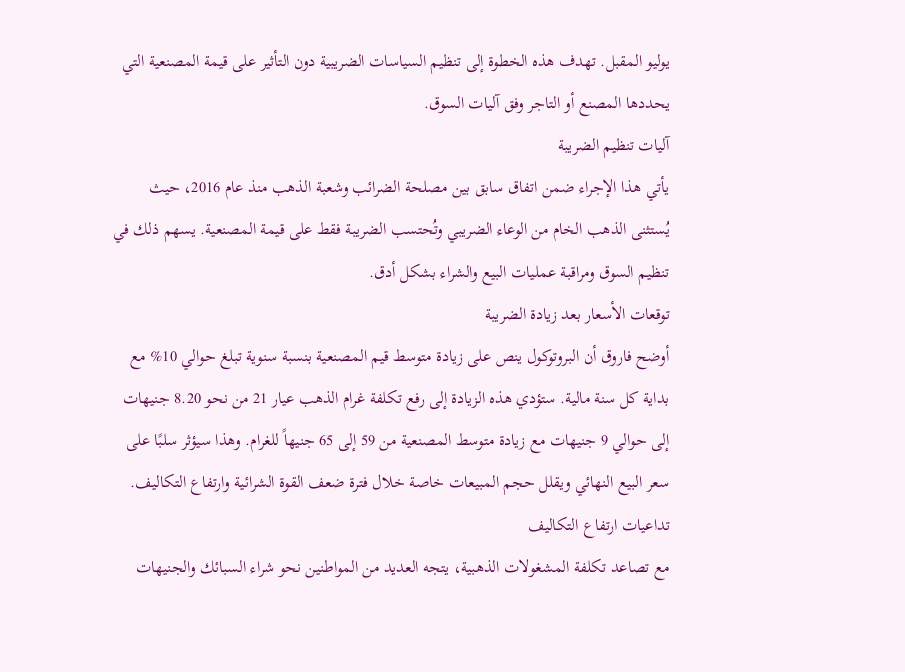يوليو المقبل. تهدف هذه الخطوة إلى تنظيم السياسات الضريبية دون التأثير على قيمة المصنعية التي يحددها المصنع أو التاجر وفق آليات السوق.
آليات تنظيم الضريبة
يأتي هذا الإجراء ضمن اتفاق سابق بين مصلحة الضرائب وشعبة الذهب منذ عام 2016، حيث يُستثنى الذهب الخام من الوعاء الضريبي وتُحتسب الضريبة فقط على قيمة المصنعية. يسهم ذلك في تنظيم السوق ومراقبة عمليات البيع والشراء بشكل أدق.
توقعات الأسعار بعد زيادة الضريبة
أوضح فاروق أن البروتوكول ينص على زيادة متوسط قيم المصنعية بنسبة سنوية تبلغ حوالي 10% مع بداية كل سنة مالية. ستؤدي هذه الزيادة إلى رفع تكلفة غرام الذهب عيار 21 من نحو 8.20 جنيهات إلى حوالي 9 جنيهات مع زيادة متوسط المصنعية من 59 إلى 65 جنيهاً للغرام. وهذا سيؤثر سلبًا على سعر البيع النهائي ويقلل حجم المبيعات خاصة خلال فترة ضعف القوة الشرائية وارتفاع التكاليف.
تداعيات ارتفاع التكاليف
مع تصاعد تكلفة المشغولات الذهبية، يتجه العديد من المواطنين نحو شراء السبائك والجنيهات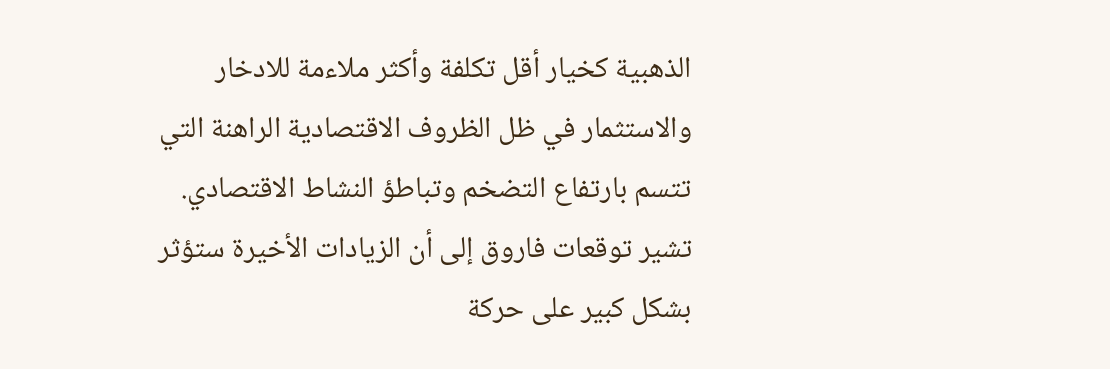الذهبية كخيار أقل تكلفة وأكثر ملاءمة للادخار والاستثمار في ظل الظروف الاقتصادية الراهنة التي تتسم بارتفاع التضخم وتباطؤ النشاط الاقتصادي.
تشير توقعات فاروق إلى أن الزيادات الأخيرة ستؤثر بشكل كبير على حركة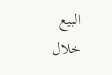البيع خلال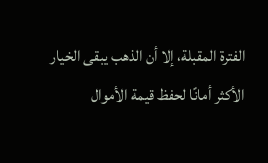الفترة المقبلة، إلا أن الذهب يبقى الخيار الأكثر أمانًا لحفظ قيمة الأموال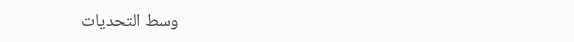وسط التحديات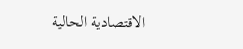الاقتصادية الحالية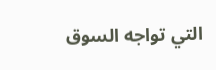التي تواجه السوق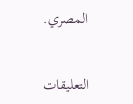المصري.


التعليقات